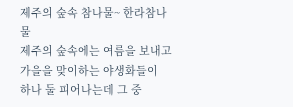제주의 숲속 참나물~ 한라참나물
제주의 숲속에는 여름을 보내고 가을을 맞이하는 야생화들이
하나 둘 피어나는데 그 중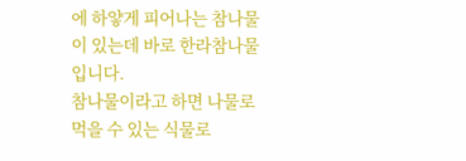에 하얗게 피어나는 참나물이 있는데 바로 한라참나물입니다.
참나물이라고 하면 나물로 먹을 수 있는 식물로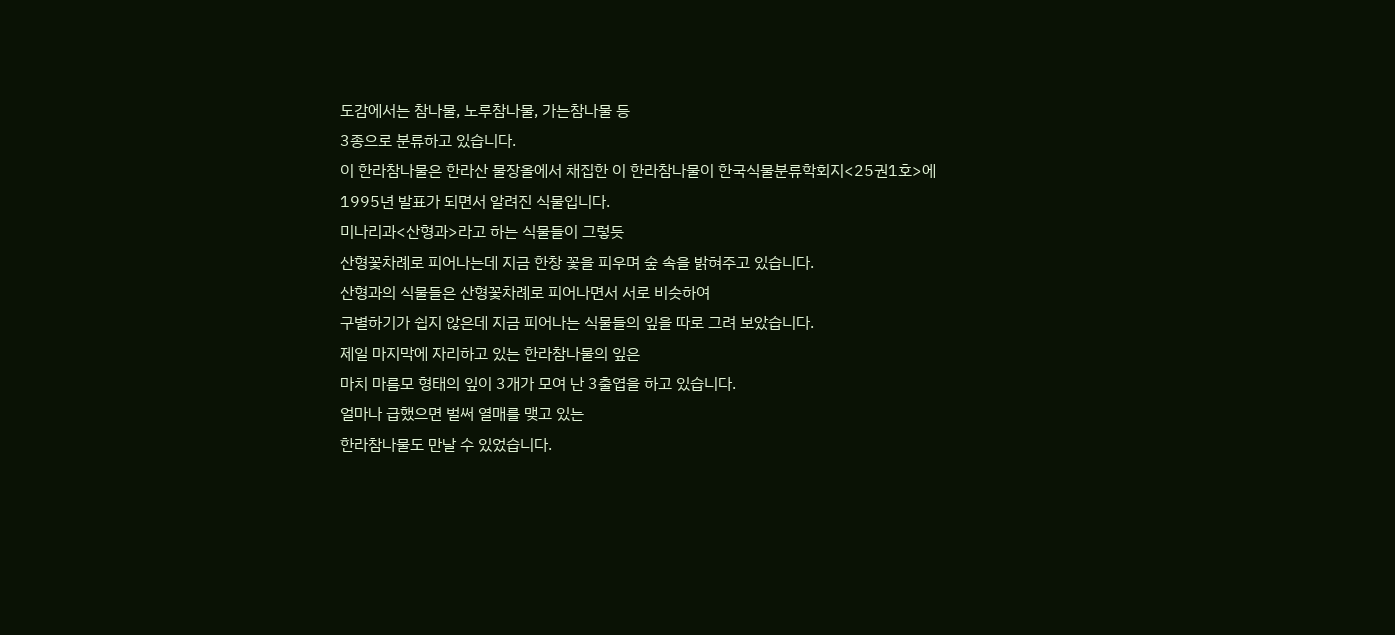도감에서는 참나물, 노루참나물, 가는참나물 등
3종으로 분류하고 있습니다.
이 한라참나물은 한라산 물장올에서 채집한 이 한라참나물이 한국식물분류학회지<25권1호>에
1995년 발표가 되면서 알려진 식물입니다.
미나리과<산형과>라고 하는 식물들이 그렇듯
산형꽃차례로 피어나는데 지금 한창 꽃을 피우며 숲 속을 밝혀주고 있습니다.
산형과의 식물들은 산형꽃차례로 피어나면서 서로 비슷하여
구별하기가 쉽지 않은데 지금 피어나는 식물들의 잎을 따로 그려 보았습니다.
제일 마지막에 자리하고 있는 한라참나물의 잎은
마치 마름모 형태의 잎이 3개가 모여 난 3출엽을 하고 있습니다.
얼마나 급했으면 벌써 열매를 맺고 있는
한라참나물도 만날 수 있었습니다.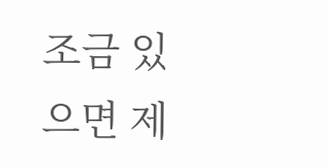조금 있으면 제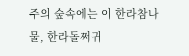주의 숲속에는 이 한라참나물, 한라돌쩌귀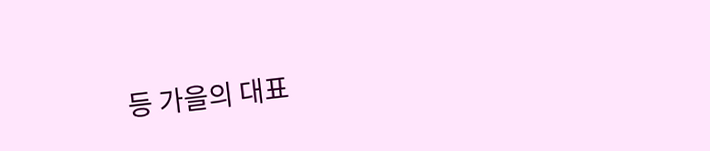등 가을의 대표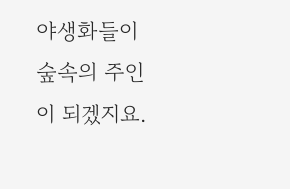야생화들이
숲속의 주인이 되겠지요.